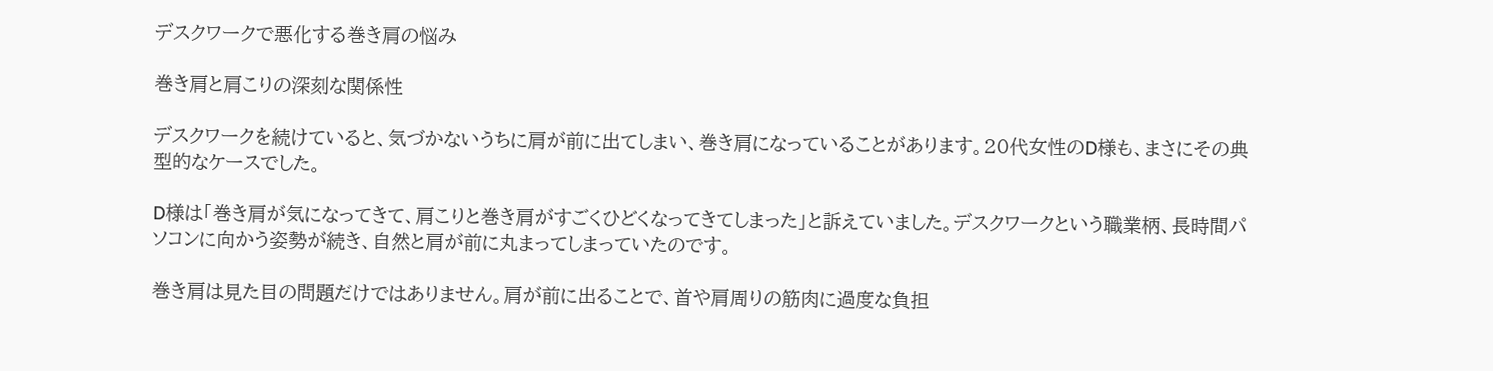デスクワークで悪化する巻き肩の悩み

巻き肩と肩こりの深刻な関係性

デスクワークを続けていると、気づかないうちに肩が前に出てしまい、巻き肩になっていることがあります。20代女性のD様も、まさにその典型的なケースでした。

D様は「巻き肩が気になってきて、肩こりと巻き肩がすごくひどくなってきてしまった」と訴えていました。デスクワークという職業柄、長時間パソコンに向かう姿勢が続き、自然と肩が前に丸まってしまっていたのです。

巻き肩は見た目の問題だけではありません。肩が前に出ることで、首や肩周りの筋肉に過度な負担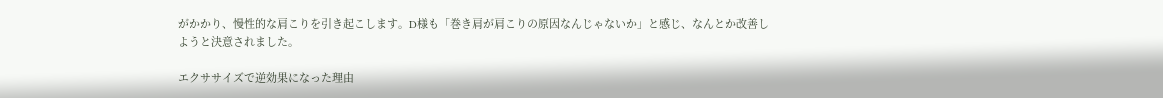がかかり、慢性的な肩こりを引き起こします。D様も「巻き肩が肩こりの原因なんじゃないか」と感じ、なんとか改善しようと決意されました。

エクササイズで逆効果になった理由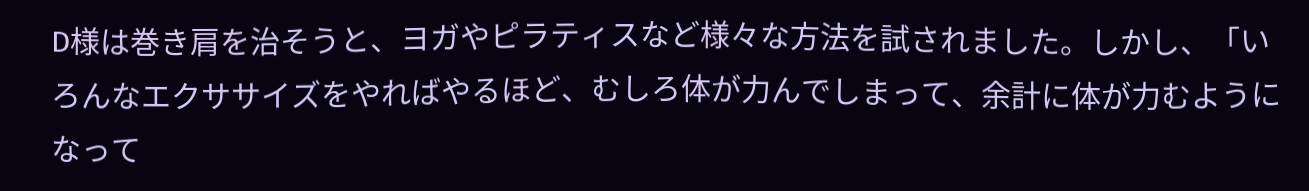D様は巻き肩を治そうと、ヨガやピラティスなど様々な方法を試されました。しかし、「いろんなエクササイズをやればやるほど、むしろ体が力んでしまって、余計に体が力むようになって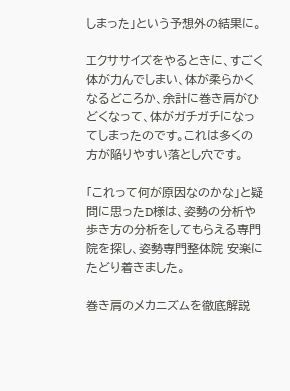しまった」という予想外の結果に。

エクササイズをやるときに、すごく体が力んでしまい、体が柔らかくなるどころか、余計に巻き肩がひどくなって、体がガチガチになってしまったのです。これは多くの方が陥りやすい落とし穴です。

「これって何が原因なのかな」と疑問に思ったD様は、姿勢の分析や歩き方の分析をしてもらえる専門院を探し、姿勢専門整体院 安楽にたどり着きました。

巻き肩のメカニズムを徹底解説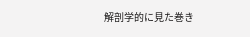解剖学的に見た巻き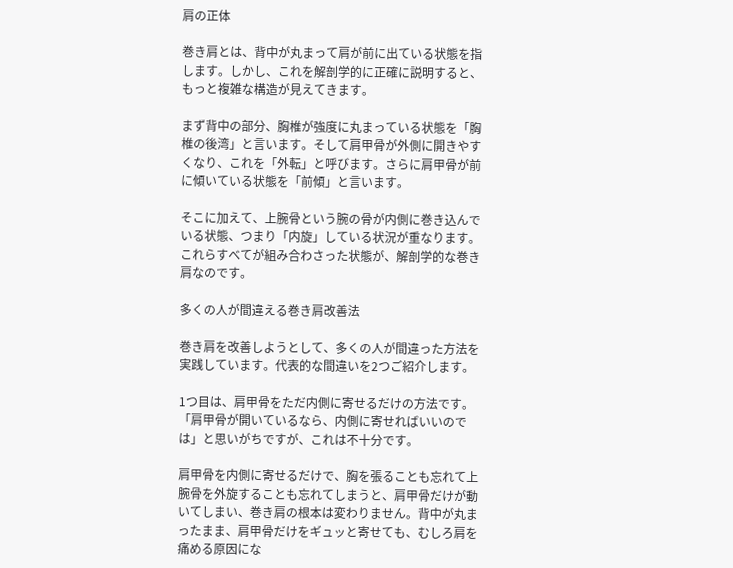肩の正体

巻き肩とは、背中が丸まって肩が前に出ている状態を指します。しかし、これを解剖学的に正確に説明すると、もっと複雑な構造が見えてきます。

まず背中の部分、胸椎が強度に丸まっている状態を「胸椎の後湾」と言います。そして肩甲骨が外側に開きやすくなり、これを「外転」と呼びます。さらに肩甲骨が前に傾いている状態を「前傾」と言います。

そこに加えて、上腕骨という腕の骨が内側に巻き込んでいる状態、つまり「内旋」している状況が重なります。これらすべてが組み合わさった状態が、解剖学的な巻き肩なのです。

多くの人が間違える巻き肩改善法

巻き肩を改善しようとして、多くの人が間違った方法を実践しています。代表的な間違いを2つご紹介します。

1つ目は、肩甲骨をただ内側に寄せるだけの方法です。「肩甲骨が開いているなら、内側に寄せればいいのでは」と思いがちですが、これは不十分です。

肩甲骨を内側に寄せるだけで、胸を張ることも忘れて上腕骨を外旋することも忘れてしまうと、肩甲骨だけが動いてしまい、巻き肩の根本は変わりません。背中が丸まったまま、肩甲骨だけをギュッと寄せても、むしろ肩を痛める原因にな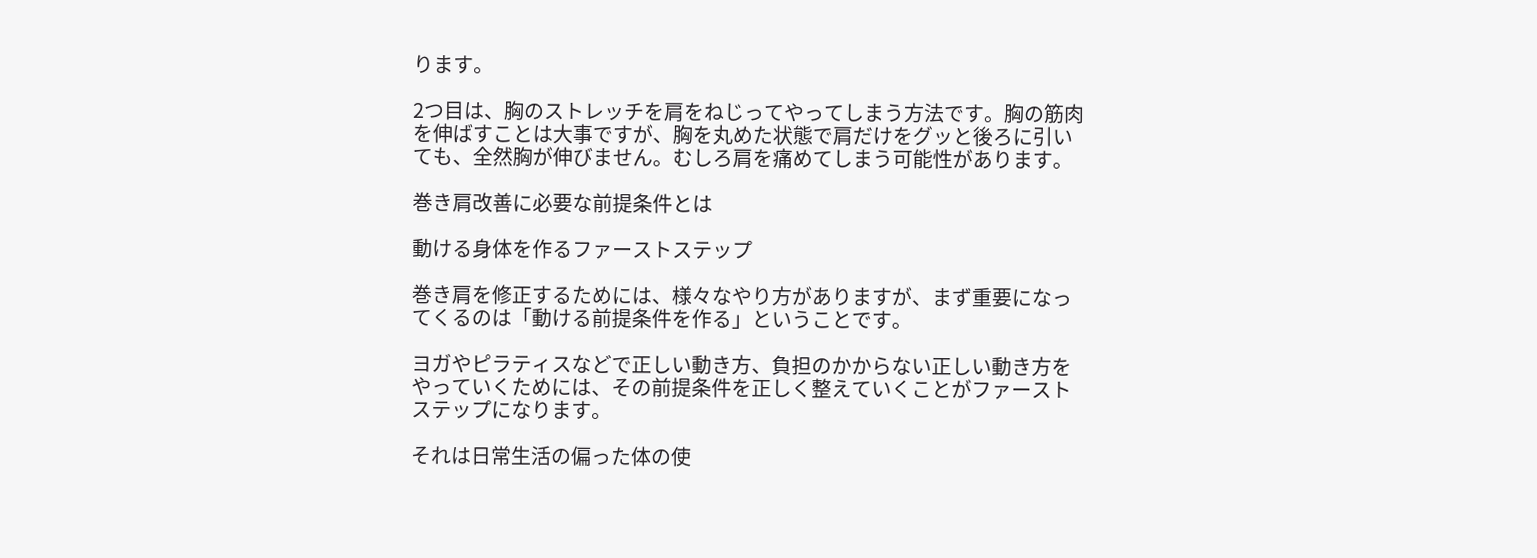ります。

2つ目は、胸のストレッチを肩をねじってやってしまう方法です。胸の筋肉を伸ばすことは大事ですが、胸を丸めた状態で肩だけをグッと後ろに引いても、全然胸が伸びません。むしろ肩を痛めてしまう可能性があります。

巻き肩改善に必要な前提条件とは

動ける身体を作るファーストステップ

巻き肩を修正するためには、様々なやり方がありますが、まず重要になってくるのは「動ける前提条件を作る」ということです。

ヨガやピラティスなどで正しい動き方、負担のかからない正しい動き方をやっていくためには、その前提条件を正しく整えていくことがファーストステップになります。

それは日常生活の偏った体の使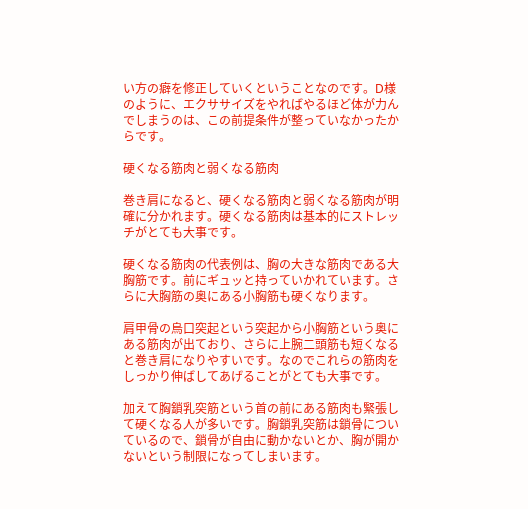い方の癖を修正していくということなのです。D様のように、エクササイズをやればやるほど体が力んでしまうのは、この前提条件が整っていなかったからです。

硬くなる筋肉と弱くなる筋肉

巻き肩になると、硬くなる筋肉と弱くなる筋肉が明確に分かれます。硬くなる筋肉は基本的にストレッチがとても大事です。

硬くなる筋肉の代表例は、胸の大きな筋肉である大胸筋です。前にギュッと持っていかれています。さらに大胸筋の奥にある小胸筋も硬くなります。

肩甲骨の烏口突起という突起から小胸筋という奥にある筋肉が出ており、さらに上腕二頭筋も短くなると巻き肩になりやすいです。なのでこれらの筋肉をしっかり伸ばしてあげることがとても大事です。

加えて胸鎖乳突筋という首の前にある筋肉も緊張して硬くなる人が多いです。胸鎖乳突筋は鎖骨についているので、鎖骨が自由に動かないとか、胸が開かないという制限になってしまいます。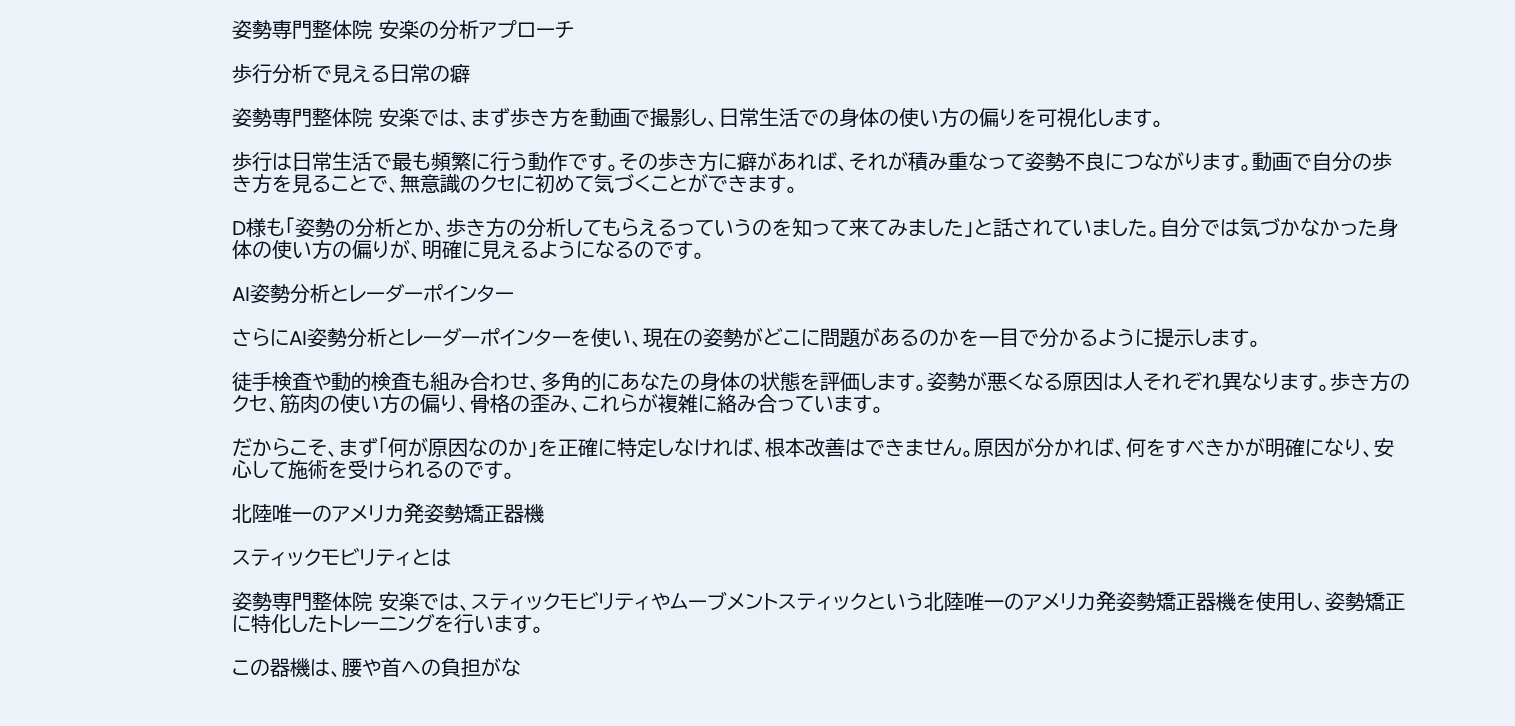姿勢専門整体院 安楽の分析アプローチ

歩行分析で見える日常の癖

姿勢専門整体院 安楽では、まず歩き方を動画で撮影し、日常生活での身体の使い方の偏りを可視化します。

歩行は日常生活で最も頻繁に行う動作です。その歩き方に癖があれば、それが積み重なって姿勢不良につながります。動画で自分の歩き方を見ることで、無意識のクセに初めて気づくことができます。

D様も「姿勢の分析とか、歩き方の分析してもらえるっていうのを知って来てみました」と話されていました。自分では気づかなかった身体の使い方の偏りが、明確に見えるようになるのです。

AI姿勢分析とレーダーポインター

さらにAI姿勢分析とレーダーポインターを使い、現在の姿勢がどこに問題があるのかを一目で分かるように提示します。

徒手検査や動的検査も組み合わせ、多角的にあなたの身体の状態を評価します。姿勢が悪くなる原因は人それぞれ異なります。歩き方のクセ、筋肉の使い方の偏り、骨格の歪み、これらが複雑に絡み合っています。

だからこそ、まず「何が原因なのか」を正確に特定しなければ、根本改善はできません。原因が分かれば、何をすべきかが明確になり、安心して施術を受けられるのです。

北陸唯一のアメリカ発姿勢矯正器機

スティックモビリティとは

姿勢専門整体院 安楽では、スティックモビリティやムーブメントスティックという北陸唯一のアメリカ発姿勢矯正器機を使用し、姿勢矯正に特化したトレーニングを行います。

この器機は、腰や首への負担がな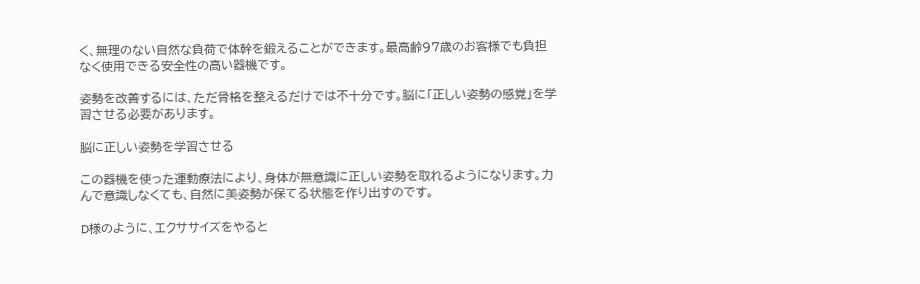く、無理のない自然な負荷で体幹を鍛えることができます。最高齢97歳のお客様でも負担なく使用できる安全性の高い器機です。

姿勢を改善するには、ただ骨格を整えるだけでは不十分です。脳に「正しい姿勢の感覚」を学習させる必要があります。

脳に正しい姿勢を学習させる

この器機を使った運動療法により、身体が無意識に正しい姿勢を取れるようになります。力んで意識しなくても、自然に美姿勢が保てる状態を作り出すのです。

D様のように、エクササイズをやると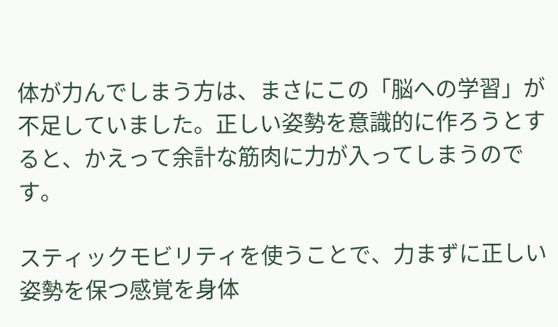体が力んでしまう方は、まさにこの「脳への学習」が不足していました。正しい姿勢を意識的に作ろうとすると、かえって余計な筋肉に力が入ってしまうのです。

スティックモビリティを使うことで、力まずに正しい姿勢を保つ感覚を身体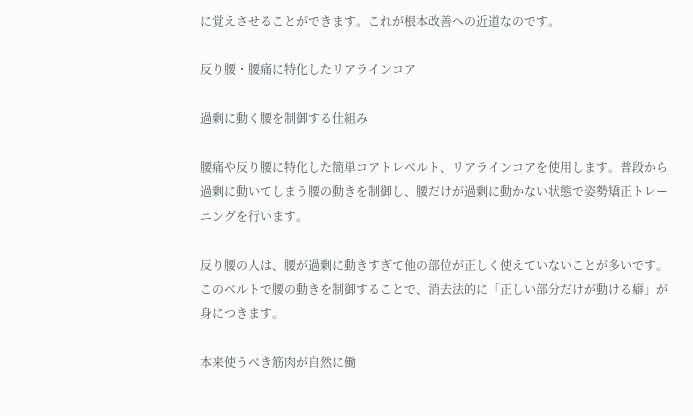に覚えさせることができます。これが根本改善への近道なのです。

反り腰・腰痛に特化したリアラインコア

過剰に動く腰を制御する仕組み

腰痛や反り腰に特化した簡単コアトレベルト、リアラインコアを使用します。普段から過剰に動いてしまう腰の動きを制御し、腰だけが過剰に動かない状態で姿勢矯正トレーニングを行います。

反り腰の人は、腰が過剰に動きすぎて他の部位が正しく使えていないことが多いです。このベルトで腰の動きを制御することで、消去法的に「正しい部分だけが動ける癖」が身につきます。

本来使うべき筋肉が自然に働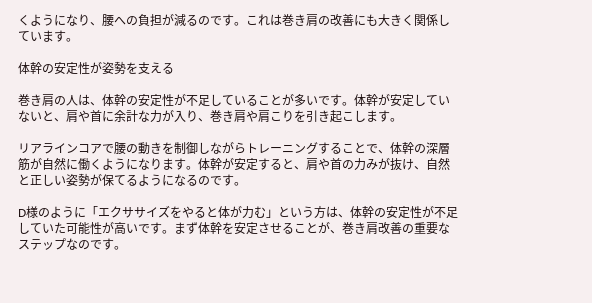くようになり、腰への負担が減るのです。これは巻き肩の改善にも大きく関係しています。

体幹の安定性が姿勢を支える

巻き肩の人は、体幹の安定性が不足していることが多いです。体幹が安定していないと、肩や首に余計な力が入り、巻き肩や肩こりを引き起こします。

リアラインコアで腰の動きを制御しながらトレーニングすることで、体幹の深層筋が自然に働くようになります。体幹が安定すると、肩や首の力みが抜け、自然と正しい姿勢が保てるようになるのです。

D様のように「エクササイズをやると体が力む」という方は、体幹の安定性が不足していた可能性が高いです。まず体幹を安定させることが、巻き肩改善の重要なステップなのです。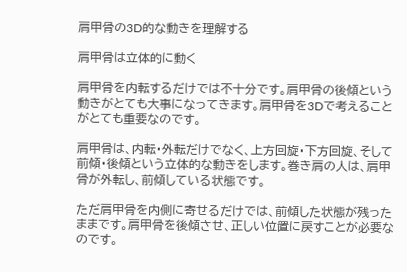肩甲骨の3D的な動きを理解する

肩甲骨は立体的に動く

肩甲骨を内転するだけでは不十分です。肩甲骨の後傾という動きがとても大事になってきます。肩甲骨を3Dで考えることがとても重要なのです。

肩甲骨は、内転・外転だけでなく、上方回旋・下方回旋、そして前傾・後傾という立体的な動きをします。巻き肩の人は、肩甲骨が外転し、前傾している状態です。

ただ肩甲骨を内側に寄せるだけでは、前傾した状態が残ったままです。肩甲骨を後傾させ、正しい位置に戻すことが必要なのです。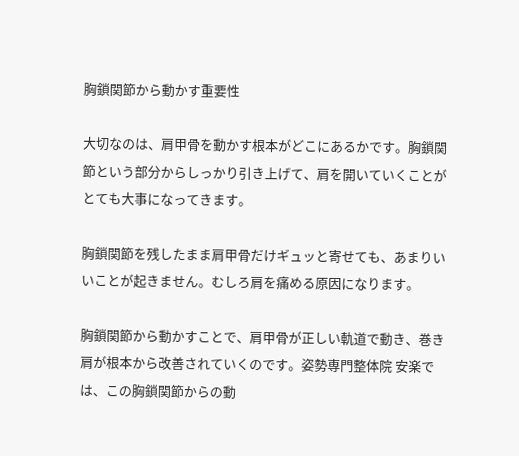胸鎖関節から動かす重要性

大切なのは、肩甲骨を動かす根本がどこにあるかです。胸鎖関節という部分からしっかり引き上げて、肩を開いていくことがとても大事になってきます。

胸鎖関節を残したまま肩甲骨だけギュッと寄せても、あまりいいことが起きません。むしろ肩を痛める原因になります。

胸鎖関節から動かすことで、肩甲骨が正しい軌道で動き、巻き肩が根本から改善されていくのです。姿勢専門整体院 安楽では、この胸鎖関節からの動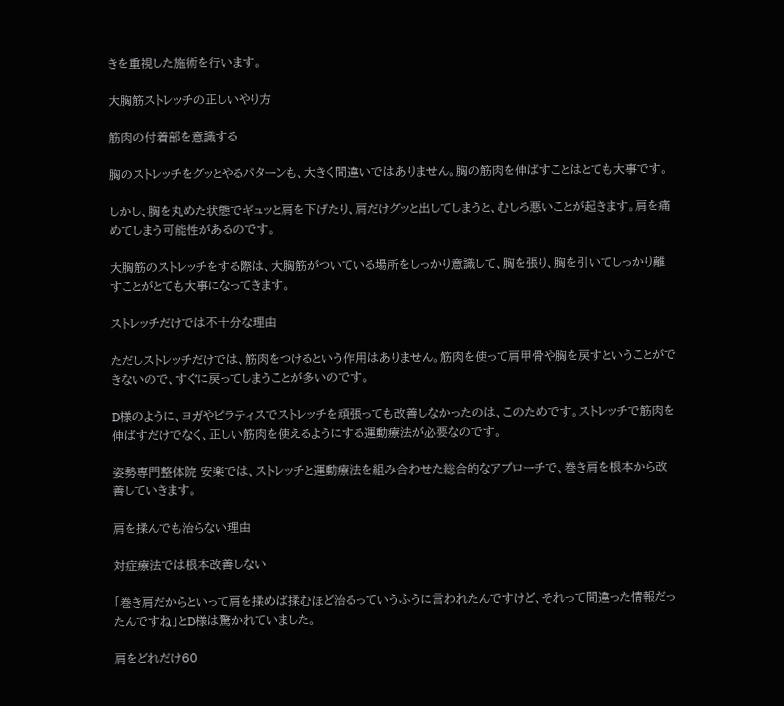きを重視した施術を行います。

大胸筋ストレッチの正しいやり方

筋肉の付着部を意識する

胸のストレッチをグッとやるパターンも、大きく間違いではありません。胸の筋肉を伸ばすことはとても大事です。

しかし、胸を丸めた状態でギュッと肩を下げたり、肩だけグッと出してしまうと、むしろ悪いことが起きます。肩を痛めてしまう可能性があるのです。

大胸筋のストレッチをする際は、大胸筋がついている場所をしっかり意識して、胸を張り、胸を引いてしっかり離すことがとても大事になってきます。

ストレッチだけでは不十分な理由

ただしストレッチだけでは、筋肉をつけるという作用はありません。筋肉を使って肩甲骨や胸を戻すということができないので、すぐに戻ってしまうことが多いのです。

D様のように、ヨガやピラティスでストレッチを頑張っても改善しなかったのは、このためです。ストレッチで筋肉を伸ばすだけでなく、正しい筋肉を使えるようにする運動療法が必要なのです。

姿勢専門整体院 安楽では、ストレッチと運動療法を組み合わせた総合的なアプローチで、巻き肩を根本から改善していきます。

肩を揉んでも治らない理由

対症療法では根本改善しない

「巻き肩だからといって肩を揉めば揉むほど治るっていうふうに言われたんですけど、それって間違った情報だったんですね」とD様は驚かれていました。

肩をどれだけ60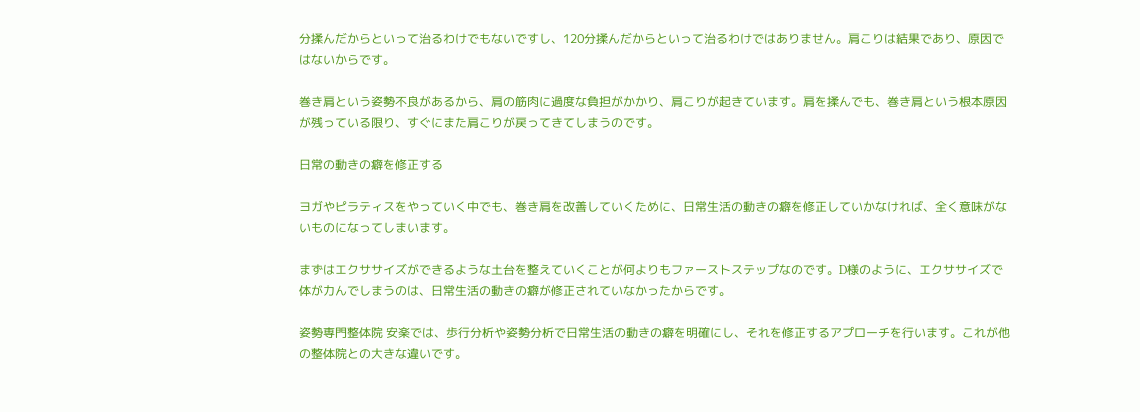分揉んだからといって治るわけでもないですし、120分揉んだからといって治るわけではありません。肩こりは結果であり、原因ではないからです。

巻き肩という姿勢不良があるから、肩の筋肉に過度な負担がかかり、肩こりが起きています。肩を揉んでも、巻き肩という根本原因が残っている限り、すぐにまた肩こりが戻ってきてしまうのです。

日常の動きの癖を修正する

ヨガやピラティスをやっていく中でも、巻き肩を改善していくために、日常生活の動きの癖を修正していかなければ、全く意味がないものになってしまいます。

まずはエクササイズができるような土台を整えていくことが何よりもファーストステップなのです。D様のように、エクササイズで体が力んでしまうのは、日常生活の動きの癖が修正されていなかったからです。

姿勢専門整体院 安楽では、歩行分析や姿勢分析で日常生活の動きの癖を明確にし、それを修正するアプローチを行います。これが他の整体院との大きな違いです。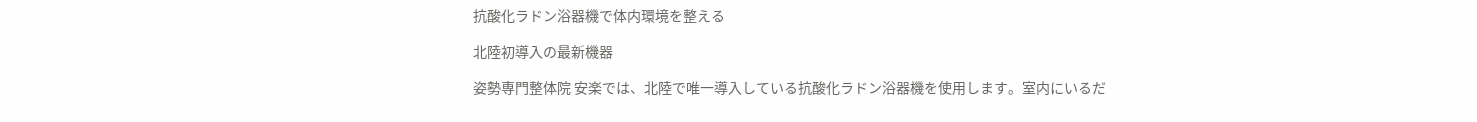抗酸化ラドン浴器機で体内環境を整える

北陸初導入の最新機器

姿勢専門整体院 安楽では、北陸で唯一導入している抗酸化ラドン浴器機を使用します。室内にいるだ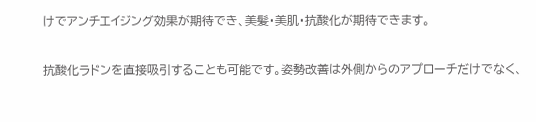けでアンチエイジング効果が期待でき、美髪・美肌・抗酸化が期待できます。

抗酸化ラドンを直接吸引することも可能です。姿勢改善は外側からのアプローチだけでなく、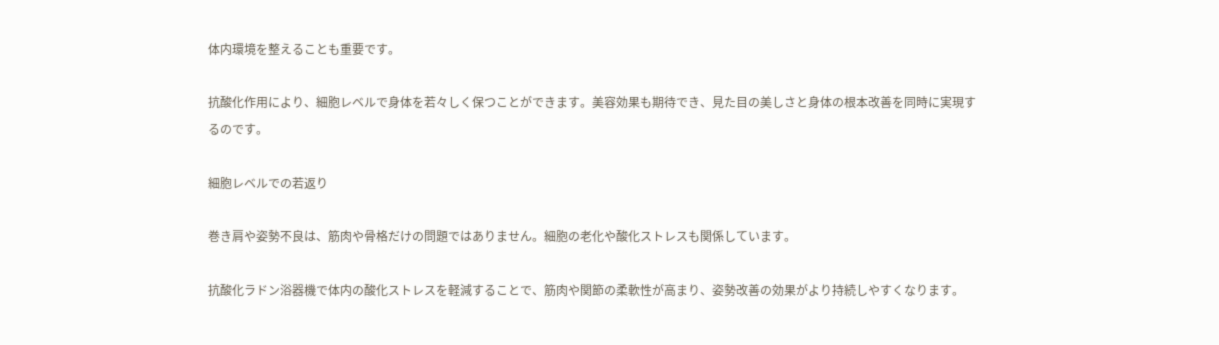体内環境を整えることも重要です。

抗酸化作用により、細胞レベルで身体を若々しく保つことができます。美容効果も期待でき、見た目の美しさと身体の根本改善を同時に実現するのです。

細胞レベルでの若返り

巻き肩や姿勢不良は、筋肉や骨格だけの問題ではありません。細胞の老化や酸化ストレスも関係しています。

抗酸化ラドン浴器機で体内の酸化ストレスを軽減することで、筋肉や関節の柔軟性が高まり、姿勢改善の効果がより持続しやすくなります。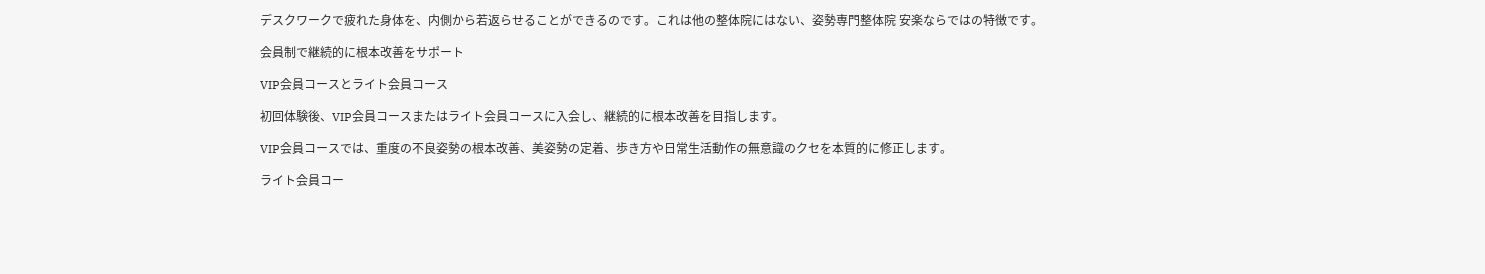デスクワークで疲れた身体を、内側から若返らせることができるのです。これは他の整体院にはない、姿勢専門整体院 安楽ならではの特徴です。

会員制で継続的に根本改善をサポート

VIP会員コースとライト会員コース

初回体験後、VIP会員コースまたはライト会員コースに入会し、継続的に根本改善を目指します。

VIP会員コースでは、重度の不良姿勢の根本改善、美姿勢の定着、歩き方や日常生活動作の無意識のクセを本質的に修正します。

ライト会員コー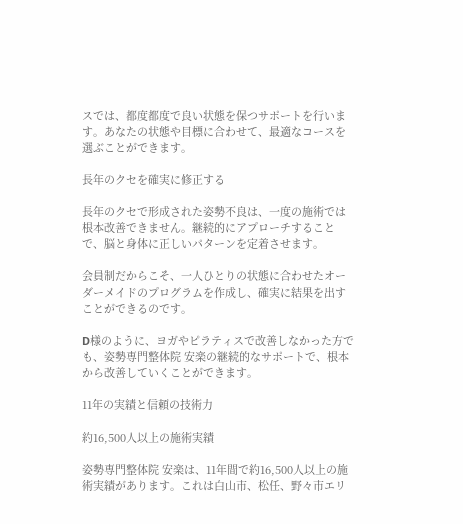スでは、都度都度で良い状態を保つサポートを行います。あなたの状態や目標に合わせて、最適なコースを選ぶことができます。

長年のクセを確実に修正する

長年のクセで形成された姿勢不良は、一度の施術では根本改善できません。継続的にアプローチすることで、脳と身体に正しいパターンを定着させます。

会員制だからこそ、一人ひとりの状態に合わせたオーダーメイドのプログラムを作成し、確実に結果を出すことができるのです。

D様のように、ヨガやピラティスで改善しなかった方でも、姿勢専門整体院 安楽の継続的なサポートで、根本から改善していくことができます。

11年の実績と信頼の技術力

約16,500人以上の施術実績

姿勢専門整体院 安楽は、11年間で約16,500人以上の施術実績があります。これは白山市、松任、野々市エリ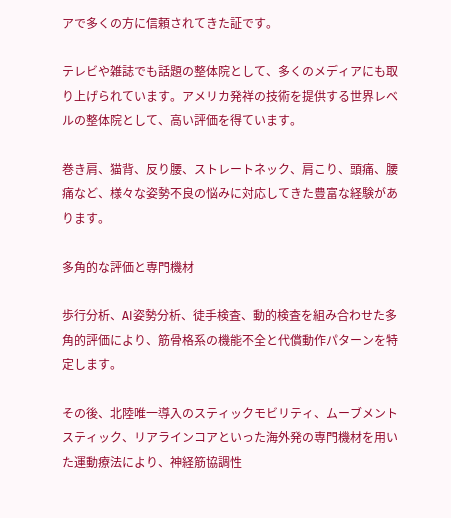アで多くの方に信頼されてきた証です。

テレビや雑誌でも話題の整体院として、多くのメディアにも取り上げられています。アメリカ発祥の技術を提供する世界レベルの整体院として、高い評価を得ています。

巻き肩、猫背、反り腰、ストレートネック、肩こり、頭痛、腰痛など、様々な姿勢不良の悩みに対応してきた豊富な経験があります。

多角的な評価と専門機材

歩行分析、AI姿勢分析、徒手検査、動的検査を組み合わせた多角的評価により、筋骨格系の機能不全と代償動作パターンを特定します。

その後、北陸唯一導入のスティックモビリティ、ムーブメントスティック、リアラインコアといった海外発の専門機材を用いた運動療法により、神経筋協調性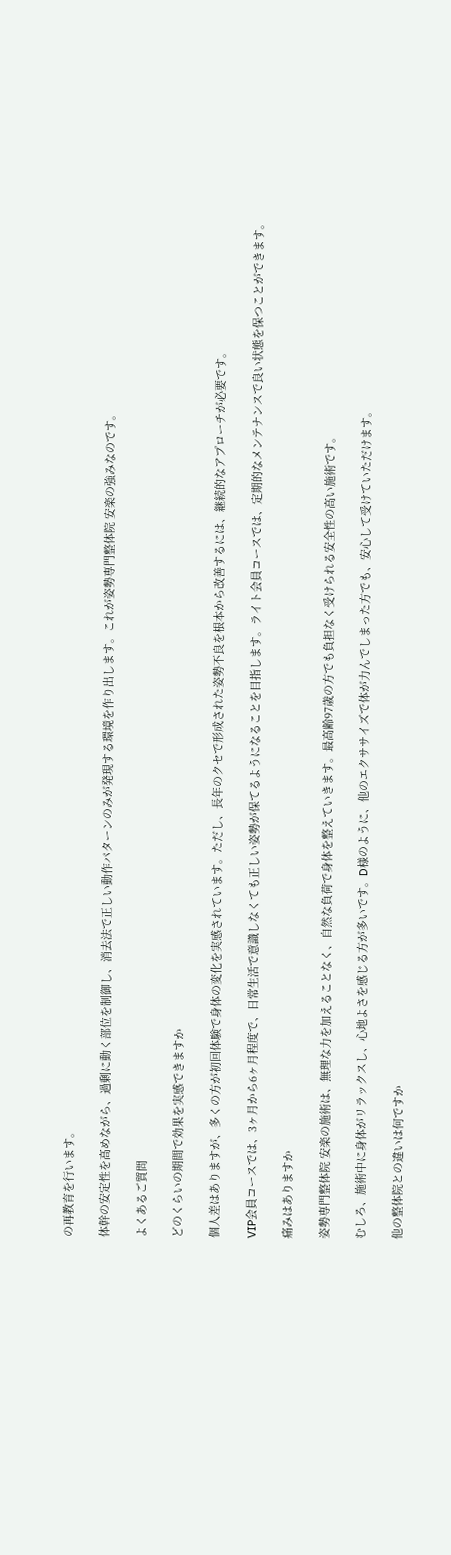の再教育を行います。

体幹の安定性を高めながら、過剰に動く部位を制御し、消去法で正しい動作パターンのみが発現する環境を作り出します。これが姿勢専門整体院 安楽の強みなのです。

よくあるご質問

どのくらいの期間で効果を実感できますか

個人差はありますが、多くの方が初回体験で身体の変化を実感されています。ただし、長年のクセで形成された姿勢不良を根本から改善するには、継続的なアプローチが必要です。

VIP会員コースでは、3ヶ月から6ヶ月程度で、日常生活で意識しなくても正しい姿勢が保てるようになることを目指します。ライト会員コースでは、定期的なメンテナンスで良い状態を保つことができます。

痛みはありますか

姿勢専門整体院 安楽の施術は、無理な力を加えることなく、自然な負荷で身体を整えていきます。最高齢97歳の方でも負担なく受けられる安全性の高い施術です。

むしろ、施術中に身体がリラックスし、心地よさを感じる方が多いです。D様のように、他のエクササイズで体が力んでしまった方でも、安心して受けていただけます。

他の整体院との違いは何ですか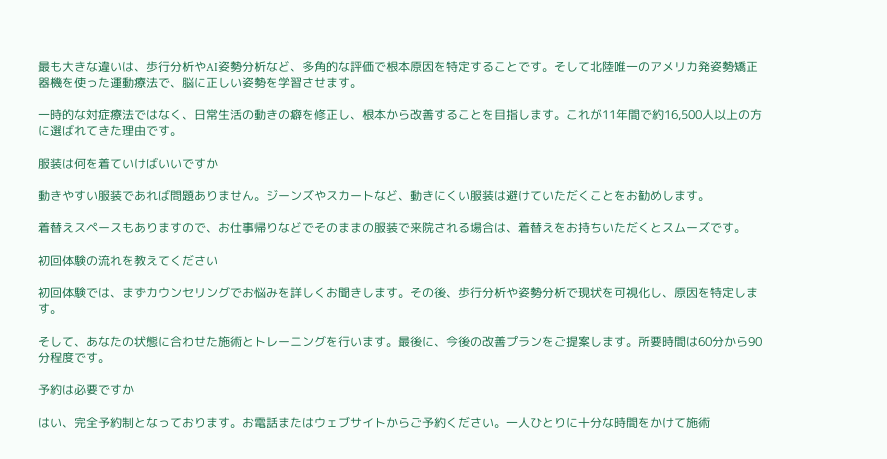最も大きな違いは、歩行分析やAI姿勢分析など、多角的な評価で根本原因を特定することです。そして北陸唯一のアメリカ発姿勢矯正器機を使った運動療法で、脳に正しい姿勢を学習させます。

一時的な対症療法ではなく、日常生活の動きの癖を修正し、根本から改善することを目指します。これが11年間で約16,500人以上の方に選ばれてきた理由です。

服装は何を着ていけばいいですか

動きやすい服装であれば問題ありません。ジーンズやスカートなど、動きにくい服装は避けていただくことをお勧めします。

着替えスペースもありますので、お仕事帰りなどでそのままの服装で来院される場合は、着替えをお持ちいただくとスムーズです。

初回体験の流れを教えてください

初回体験では、まずカウンセリングでお悩みを詳しくお聞きします。その後、歩行分析や姿勢分析で現状を可視化し、原因を特定します。

そして、あなたの状態に合わせた施術とトレーニングを行います。最後に、今後の改善プランをご提案します。所要時間は60分から90分程度です。

予約は必要ですか

はい、完全予約制となっております。お電話またはウェブサイトからご予約ください。一人ひとりに十分な時間をかけて施術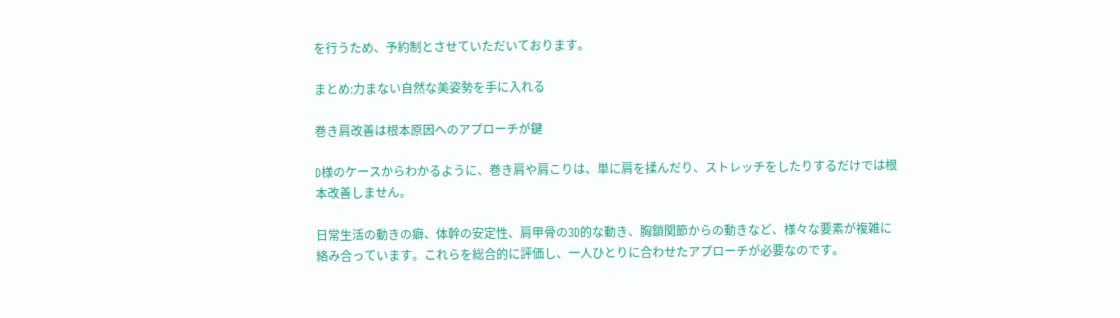を行うため、予約制とさせていただいております。

まとめ:力まない自然な美姿勢を手に入れる

巻き肩改善は根本原因へのアプローチが鍵

D様のケースからわかるように、巻き肩や肩こりは、単に肩を揉んだり、ストレッチをしたりするだけでは根本改善しません。

日常生活の動きの癖、体幹の安定性、肩甲骨の3D的な動き、胸鎖関節からの動きなど、様々な要素が複雑に絡み合っています。これらを総合的に評価し、一人ひとりに合わせたアプローチが必要なのです。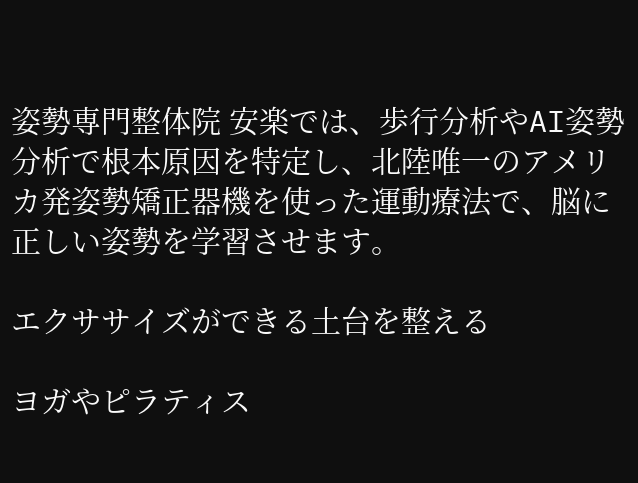姿勢専門整体院 安楽では、歩行分析やAI姿勢分析で根本原因を特定し、北陸唯一のアメリカ発姿勢矯正器機を使った運動療法で、脳に正しい姿勢を学習させます。

エクササイズができる土台を整える

ヨガやピラティス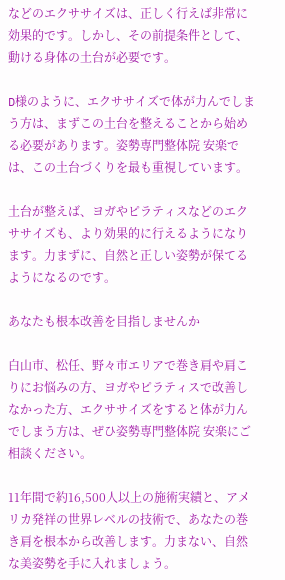などのエクササイズは、正しく行えば非常に効果的です。しかし、その前提条件として、動ける身体の土台が必要です。

D様のように、エクササイズで体が力んでしまう方は、まずこの土台を整えることから始める必要があります。姿勢専門整体院 安楽では、この土台づくりを最も重視しています。

土台が整えば、ヨガやピラティスなどのエクササイズも、より効果的に行えるようになります。力まずに、自然と正しい姿勢が保てるようになるのです。

あなたも根本改善を目指しませんか

白山市、松任、野々市エリアで巻き肩や肩こりにお悩みの方、ヨガやピラティスで改善しなかった方、エクササイズをすると体が力んでしまう方は、ぜひ姿勢専門整体院 安楽にご相談ください。

11年間で約16,500人以上の施術実績と、アメリカ発祥の世界レベルの技術で、あなたの巻き肩を根本から改善します。力まない、自然な美姿勢を手に入れましょう。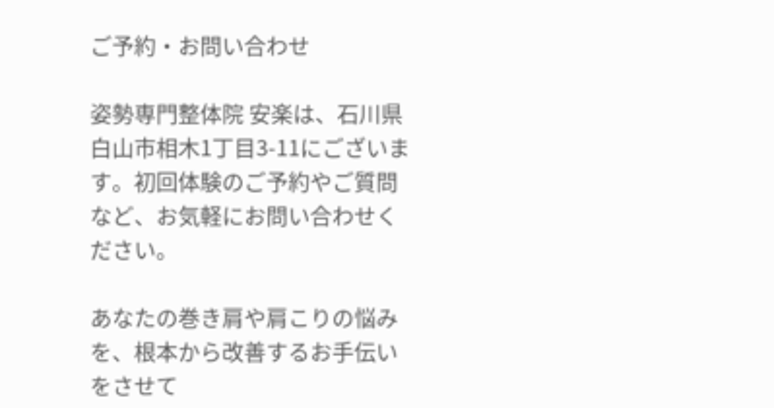ご予約・お問い合わせ

姿勢専門整体院 安楽は、石川県白山市相木1丁目3-11にございます。初回体験のご予約やご質問など、お気軽にお問い合わせください。

あなたの巻き肩や肩こりの悩みを、根本から改善するお手伝いをさせて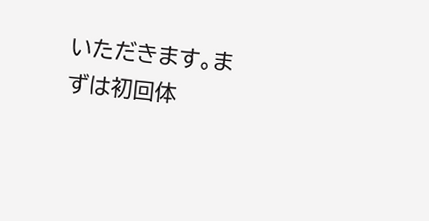いただきます。まずは初回体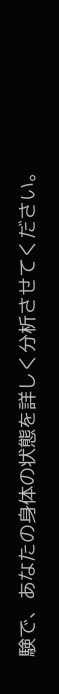験で、あなたの身体の状態を詳しく分析させてください。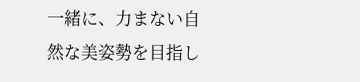一緒に、力まない自然な美姿勢を目指し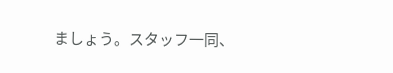ましょう。スタッフ一同、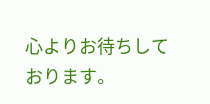心よりお待ちしております。